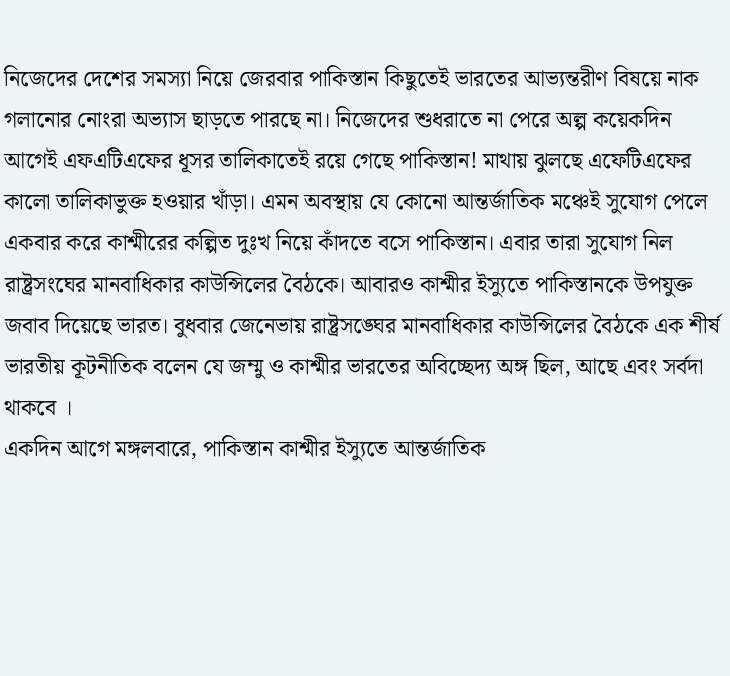নিজেদের দেশের সমস্যা নিয়ে জেরবার পাকিস্তান কিছুতেই ভারতের আভ্যন্তরীণ বিষয়ে নাক গলানোর নোংরা অভ্যাস ছাড়তে পারছে না। নিজেদের শুধরাতে না পেরে অল্প কয়েকদিন আগেই এফএটিএফের ধূসর তালিকাতেই রয়ে গেছে পাকিস্তান! মাথায় ঝুলছে এফেটিএফের কালো তালিকাভুক্ত হওয়ার খাঁড়া। এমন অবস্থায় যে কোনো আন্তর্জাতিক মঞ্চেই সুযোগ পেলে একবার করে কাশ্মীরের কল্পিত দুঃখ নিয়ে কাঁদতে বসে পাকিস্তান। এবার তারা সুযোগ নিল রাষ্ট্রসংঘের মানবাধিকার কাউন্সিলের বৈঠকে। আবারও কাশ্মীর ইস্যুতে পাকিস্তানকে উপযুক্ত জবাব দিয়েছে ভারত। বুধবার জেনেভায় রাষ্ট্রসঙ্ঘের মানবাধিকার কাউন্সিলের বৈঠকে এক শীর্ষ ভারতীয় কূটনীতিক বলেন যে জম্মু ও কাশ্মীর ভারতের অবিচ্ছেদ্য অঙ্গ ছিল, আছে এবং সর্বদা থাকবে ।
একদিন আগে মঙ্গলবারে, পাকিস্তান কাশ্মীর ইস্যুতে আন্তর্জাতিক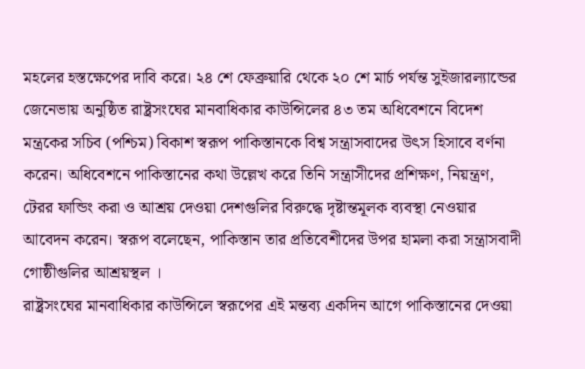মহলের হস্তক্ষেপের দাবি করে। ২৪ শে ফেব্রুয়ারি থেকে ২০ শে মার্চ পর্যন্ত সুইজারল্যান্ডের জেনেভায় অনুষ্ঠিত রাষ্ট্রসংঘের মানবাধিকার কাউন্সিলের ৪৩ তম অধিবেশনে বিদেশ মন্ত্রকের সচিব (পশ্চিম) বিকাশ স্বরূপ পাকিস্তানকে বিশ্ব সন্ত্রাসবাদের উৎস হিসাবে বর্ণনা করেন। অধিবেশনে পাকিস্তানের কথা উল্লেখ করে তিনি সন্ত্রাসীদের প্রশিক্ষণ, নিয়ন্ত্রণ, টেরর ফান্ডিং করা ও আশ্রয় দেওয়া দেশগুলির বিরুদ্ধে দৃষ্টান্তমূলক ব্যবস্থা নেওয়ার আবেদন করেন। স্বরূপ বলেছেন, পাকিস্তান তার প্রতিবেশীদের উপর হামলা করা সন্ত্রাসবাদী গোষ্ঠীগুলির আশ্রয়স্থল ।
রাষ্ট্রসংঘের মানবাধিকার কাউন্সিলে স্বরূপের এই মন্তব্য একদিন আগে পাকিস্তানের দেওয়া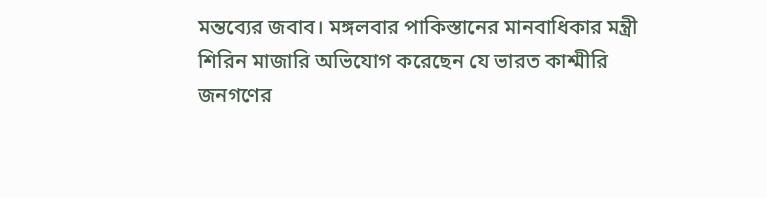মন্তব্যের জবাব। মঙ্গলবার পাকিস্তানের মানবাধিকার মন্ত্রী শিরিন মাজারি অভিযোগ করেছেন যে ভারত কাশ্মীরি জনগণের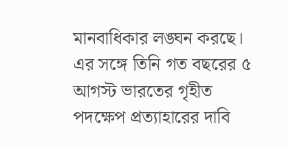মানবাধিকার লঙ্ঘন করছে। এর সঙ্গে তিনি গত বছরের ৫ আগস্ট ভারতের গৃহীত পদক্ষেপ প্রত্যাহারের দাবি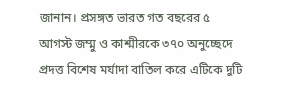জানান। প্রসঙ্গত ভারত গত বছরের ৫ আগস্ট জম্মু ও কাশ্মীরকে ৩৭০ অনুচ্ছেদে প্রদত্ত বিশেষ মর্যাদা বাতিল করে এটিকে দুটি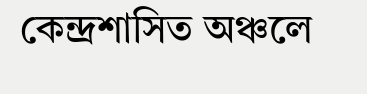কেন্দ্রশাসিত অঞ্চলে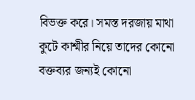বিভক্ত করে। সমস্ত দরজায় মাথা কুটে কাশ্মীর নিয়ে তাদের কোনো বক্তব্যর জন্যই কোনো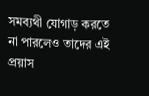সমব্যথী যোগাড় করতে না পারলেও তাদের এই প্রয়াস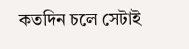কতদিন চলে সেটাই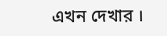এখন দেখার ।